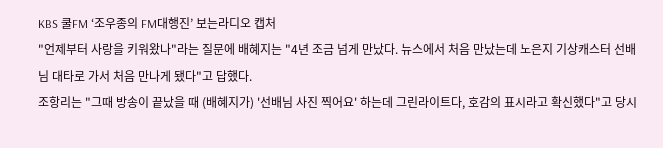KBS 쿨FM ‘조우종의 FM대행진’ 보는라디오 캡처
"언제부터 사랑을 키워왔나"라는 질문에 배혜지는 "4년 조금 넘게 만났다. 뉴스에서 처음 만났는데 노은지 기상캐스터 선배님 대타로 가서 처음 만나게 됐다"고 답했다.
조항리는 "그때 방송이 끝났을 때 (배혜지가) '선배님 사진 찍어요' 하는데 그린라이트다, 호감의 표시라고 확신했다"고 당시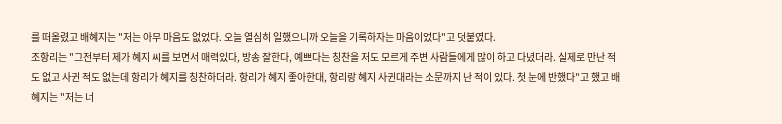를 떠올렸고 배혜지는 "저는 아무 마음도 없었다. 오늘 열심히 일했으니까 오늘을 기록하자는 마음이었다"고 덧붙였다.
조항리는 "그전부터 제가 혜지 씨를 보면서 매력있다, 방송 잘한다, 예쁘다는 칭찬을 저도 모르게 주변 사람들에게 많이 하고 다녔더라. 실제로 만난 적도 없고 사귄 적도 없는데 항리가 혜지를 칭찬하더라. 항리가 혜지 좋아한대, 항리랑 혜지 사귄대라는 소문까지 난 적이 있다. 첫 눈에 반했다"고 했고 배혜지는 "저는 너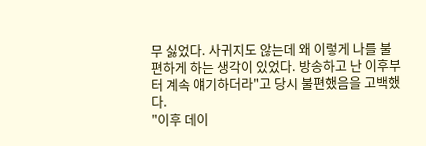무 싫었다. 사귀지도 않는데 왜 이렇게 나를 불편하게 하는 생각이 있었다. 방송하고 난 이후부터 계속 얘기하더라"고 당시 불편했음을 고백했다.
"이후 데이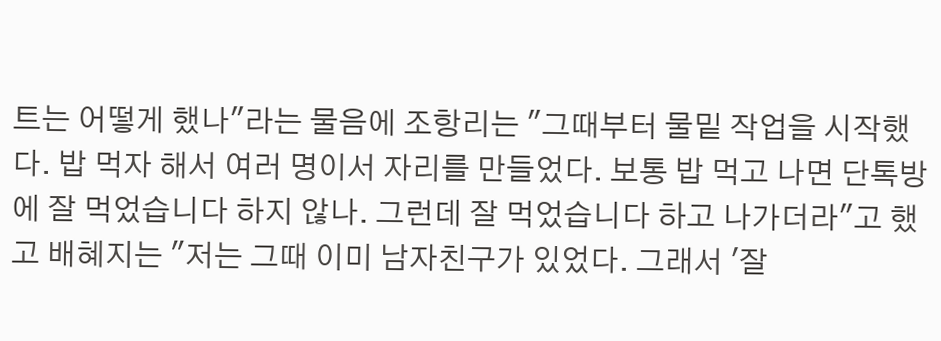트는 어떻게 했나"라는 물음에 조항리는 "그때부터 물밑 작업을 시작했다. 밥 먹자 해서 여러 명이서 자리를 만들었다. 보통 밥 먹고 나면 단톡방에 잘 먹었습니다 하지 않나. 그런데 잘 먹었습니다 하고 나가더라"고 했고 배혜지는 "저는 그때 이미 남자친구가 있었다. 그래서 '잘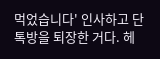먹었습니다' 인사하고 단톡방을 퇴장한 거다. 헤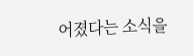어졌다는 소식을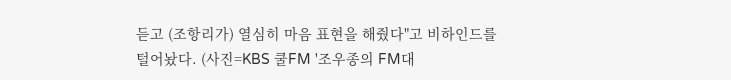듣고 (조항리가) 열심히 마음 표현을 해줬다"고 비하인드를 털어놨다. (사진=KBS 쿨FM '조우종의 FM대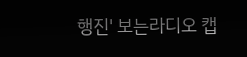행진' 보는라디오 캡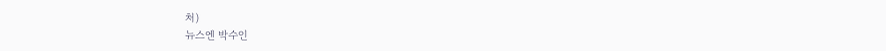처)
뉴스엔 박수인